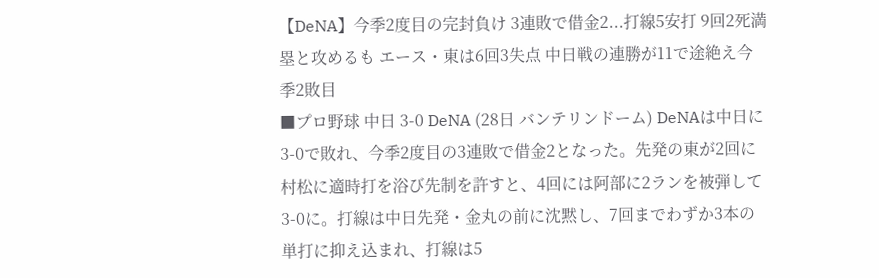【DeNA】今季2度目の完封負け 3連敗で借金2...打線5安打 9回2死満塁と攻めるも エース・東は6回3失点 中日戦の連勝が11で途絶え今季2敗目
■プロ野球 中日 3-0 DeNA (28日 バンテリンドーム) DeNAは中日に3-0で敗れ、今季2度目の3連敗で借金2となった。先発の東が2回に村松に適時打を浴び先制を許すと、4回には阿部に2ランを被弾して3-0に。打線は中日先発・金丸の前に沈黙し、7回までわずか3本の単打に抑え込まれ、打線は5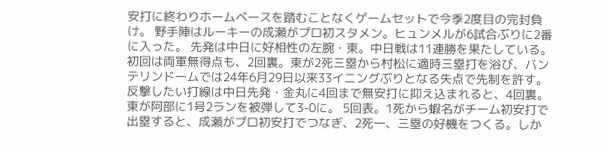安打に終わりホームベースを踏むことなくゲームセットで今季2度目の完封負け。 野手陣はルーキーの成瀬がプロ初スタメン。ヒュンメルが6試合ぶりに2番に入った。 先発は中日に好相性の左腕・東。中日戦は11連勝を果たしている。 初回は両軍無得点も、2回裏。東が2死三塁から村松に適時三塁打を浴び、バンテリンドームでは24年6月29日以来33イニングぶりとなる失点で先制を許す。 反撃したい打線は中日先発・金丸に4回まで無安打に抑え込まれると、4回裏。東が阿部に1号2ランを被弾して3-0に。 5回表。1死から蝦名がチーム初安打で出塁すると、成瀬がプロ初安打でつなぎ、2死一、三塁の好機をつくる。しか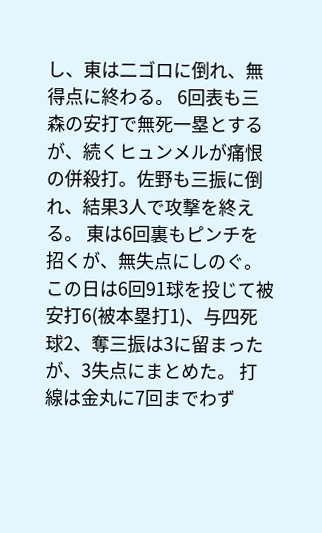し、東は二ゴロに倒れ、無得点に終わる。 6回表も三森の安打で無死一塁とするが、続くヒュンメルが痛恨の併殺打。佐野も三振に倒れ、結果3人で攻撃を終える。 東は6回裏もピンチを招くが、無失点にしのぐ。この日は6回91球を投じて被安打6(被本塁打1)、与四死球2、奪三振は3に留まったが、3失点にまとめた。 打線は金丸に7回までわず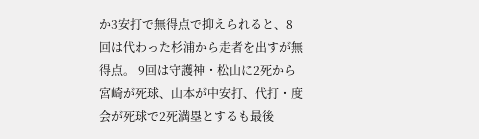か3安打で無得点で抑えられると、8回は代わった杉浦から走者を出すが無得点。 9回は守護神・松山に2死から宮崎が死球、山本が中安打、代打・度会が死球で2死満塁とするも最後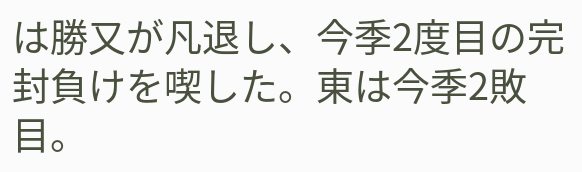は勝又が凡退し、今季2度目の完封負けを喫した。東は今季2敗目。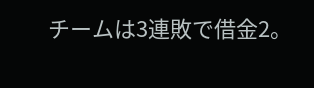チームは3連敗で借金2。